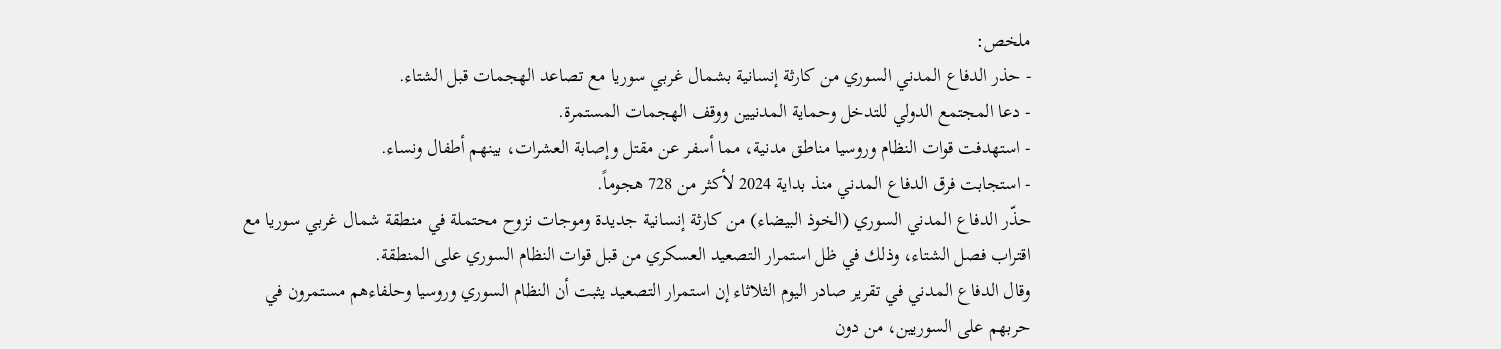ملخص:
- حذر الدفاع المدني السوري من كارثة إنسانية بشمال غربي سوريا مع تصاعد الهجمات قبل الشتاء.
- دعا المجتمع الدولي للتدخل وحماية المدنيين ووقف الهجمات المستمرة.
- استهدفت قوات النظام وروسيا مناطق مدنية، مما أسفر عن مقتل وإصابة العشرات، بينهم أطفال ونساء.
- استجابت فرق الدفاع المدني منذ بداية 2024 لأكثر من 728 هجوماً.
حذّر الدفاع المدني السوري (الخوذ البيضاء) من كارثة إنسانية جديدة وموجات نزوح محتملة في منطقة شمال غربي سوريا مع اقتراب فصل الشتاء، وذلك في ظل استمرار التصعيد العسكري من قبل قوات النظام السوري على المنطقة.
وقال الدفاع المدني في تقرير صادر اليوم الثلاثاء إن استمرار التصعيد يثبت أن النظام السوري وروسيا وحلفاءهم مستمرون في حربهم على السوريين، من دون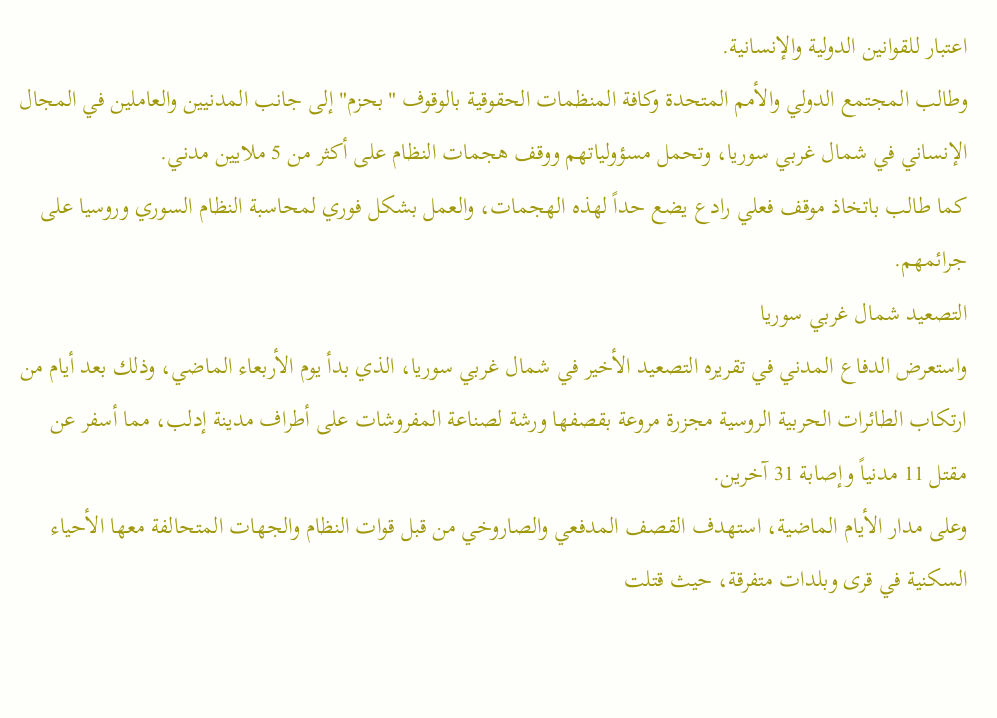اعتبار للقوانين الدولية والإنسانية.
وطالب المجتمع الدولي والأمم المتحدة وكافة المنظمات الحقوقية بالوقوف "بحزم" إلى جانب المدنيين والعاملين في المجال الإنساني في شمال غربي سوريا، وتحمل مسؤولياتهم ووقف هجمات النظام على أكثر من 5 ملايين مدني.
كما طالب باتخاذ موقف فعلي رادع يضع حداً لهذه الهجمات، والعمل بشكل فوري لمحاسبة النظام السوري وروسيا على جرائمهم.
التصعيد شمال غربي سوريا
واستعرض الدفاع المدني في تقريره التصعيد الأخير في شمال غربي سوريا، الذي بدأ يوم الأربعاء الماضي، وذلك بعد أيام من ارتكاب الطائرات الحربية الروسية مجزرة مروعة بقصفها ورشة لصناعة المفروشات على أطراف مدينة إدلب، مما أسفر عن مقتل 11 مدنياً وإصابة 31 آخرين.
وعلى مدار الأيام الماضية، استهدف القصف المدفعي والصاروخي من قبل قوات النظام والجهات المتحالفة معها الأحياء السكنية في قرى وبلدات متفرقة، حيث قتلت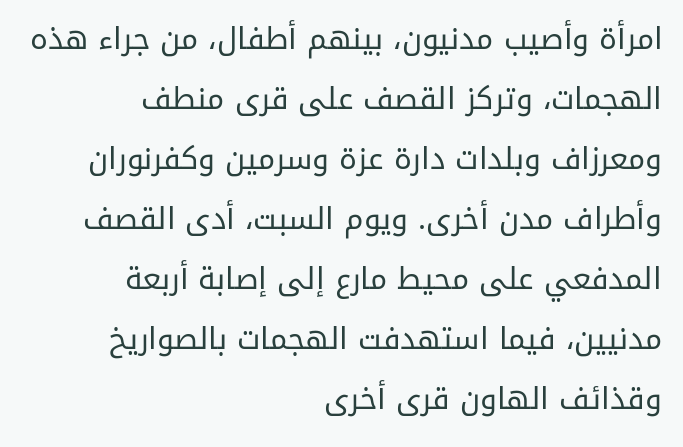امرأة وأصيب مدنيون، بينهم أطفال، من جراء هذه الهجمات، وتركز القصف على قرى منطف ومعرزاف وبلدات دارة عزة وسرمين وكفرنوران وأطراف مدن أخرى. ويوم السبت، أدى القصف المدفعي على محيط مارع إلى إصابة أربعة مدنيين، فيما استهدفت الهجمات بالصواريخ وقذائف الهاون قرى أخرى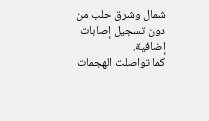شمال وشرق حلب من دون تسجيل إصابات إضافية.
كما تواصلت الهجمات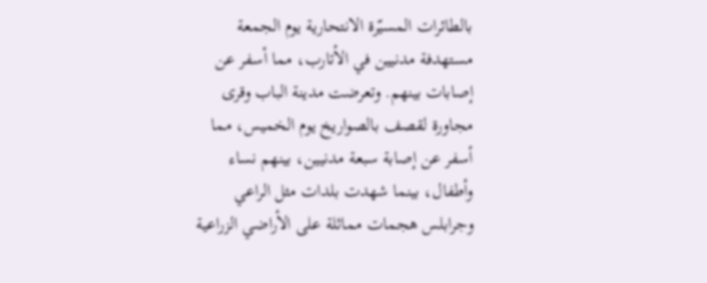بالطائرات المسيّرة الانتحارية يوم الجمعة مستهدفة مدنيين في الأتارب، مما أسفر عن إصابات بينهم. وتعرضت مدينة الباب وقرى مجاورة لقصف بالصواريخ يوم الخميس، مما أسفر عن إصابة سبعة مدنيين، بينهم نساء وأطفال، بينما شهدت بلدات مثل الراعي وجرابلس هجمات مماثلة على الأراضي الزراعية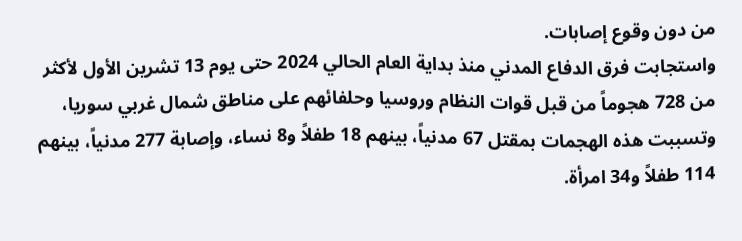من دون وقوع إصابات.
واستجابت فرق الدفاع المدني منذ بداية العام الحالي 2024 حتى يوم 13 تشرين الأول لأكثر من 728 هجوماً من قبل قوات النظام وروسيا وحلفائهم على مناطق شمال غربي سوريا، وتسببت هذه الهجمات بمقتل 67 مدنياً، بينهم 18 طفلاً و8 نساء، وإصابة 277 مدنياً، بينهم 114 طفلاً و34 امرأة.